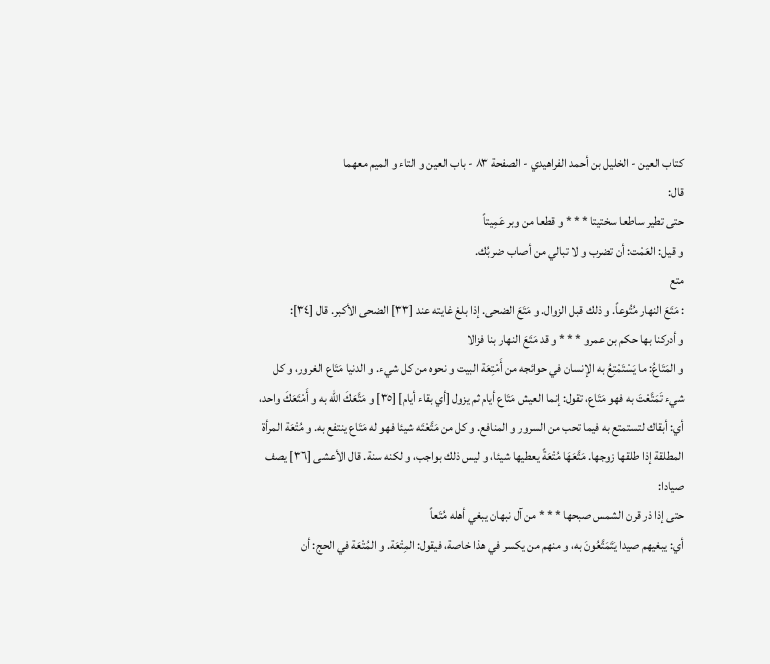كتاب العين - الخليل بن أحمد الفراهيدي - الصفحة ٨٣ - باب العين و التاء و الميم معهما
قال:
حتى تطير ساطعا سختيتا * * * و قطعا من وبر عَمِيتاً
و قيل: العَمْت: أن تضرب و لا تبالي من أصاب ضربُك.
متع
: مَتَعَ النهار مُتُوعاً. و ذلك قبل الزوال. و مَتَعَ الضحى. إذا بلغ غايته عند [٣٣] الضحى الأكبر. قال [٣٤]:
و أدركنا بها حكم بن عمرو * * * و قد مَتَعَ النهار بنا فزالا
و المَتَاعُ: ما يَسْتَمْتِعُ به الإنسان في حوائجه من أَمْتِعَة البيت و نحوه من كل شيء. و الدنيا مَتَاع الغرور، و كل شيء تَمَتَّعْتَ به فهو مَتَاع، تقول: إنما العيش مَتَاع أيام ثم يزول [أي بقاء أيام] [٣٥] و مَتَّعَكَ الله به و أَمْتَعَكَ واحد، أي: أبقاك لتستمتع به فيما تحب من السرور و المنافع. و كل من مَتَّعْتَه شيئا فهو له مَتَاع ينتفع به. و مُتْعَة المرأة المطلقة إذا طلقها زوجها. مَتَّعَهَا مُتْعَةً يعطيها شيئا، و ليس ذلك بواجب، و لكنه سنة. قال الأعشى [٣٦] يصف صيادا:
حتى إذا ذر قرن الشمس صبحها * * * من آل نبهان يبغي أهله مُتَعاً
أي: يبغيهم صيدا يَتَمَتَّعُونَ به، و منهم من يكسر في هذا خاصة، فيقول: المِتْعَة. و المُتْعَة في الحج: أن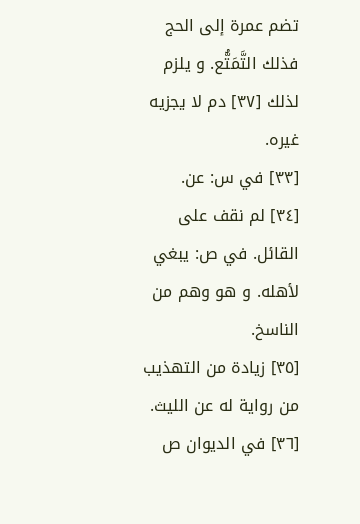تضم عمرة إلى الحج فذلك التَّمَتُّع. و يلزم لذلك [٣٧] دم لا يجزيه غيره.
[٣٣] في س: عن.
[٣٤] لم نقف على القائل. في ص: يبغي لأهله. و هو وهم من الناسخ.
[٣٥] زيادة من التهذيب من رواية له عن الليث.
[٣٦] في الديوان ص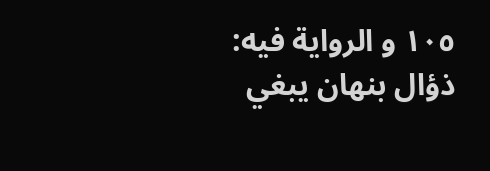١٠٥ و الرواية فيه:
ذؤال بنهان يبغي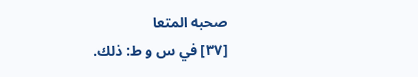صحبه المتعا
[٣٧] في س و ط: ذلك.